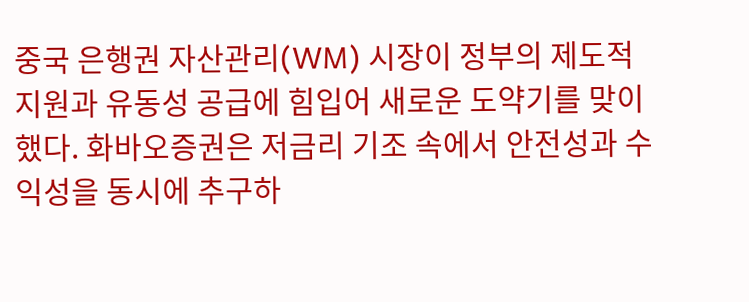중국 은행권 자산관리(WM) 시장이 정부의 제도적 지원과 유동성 공급에 힘입어 새로운 도약기를 맞이했다. 화바오증권은 저금리 기조 속에서 안전성과 수익성을 동시에 추구하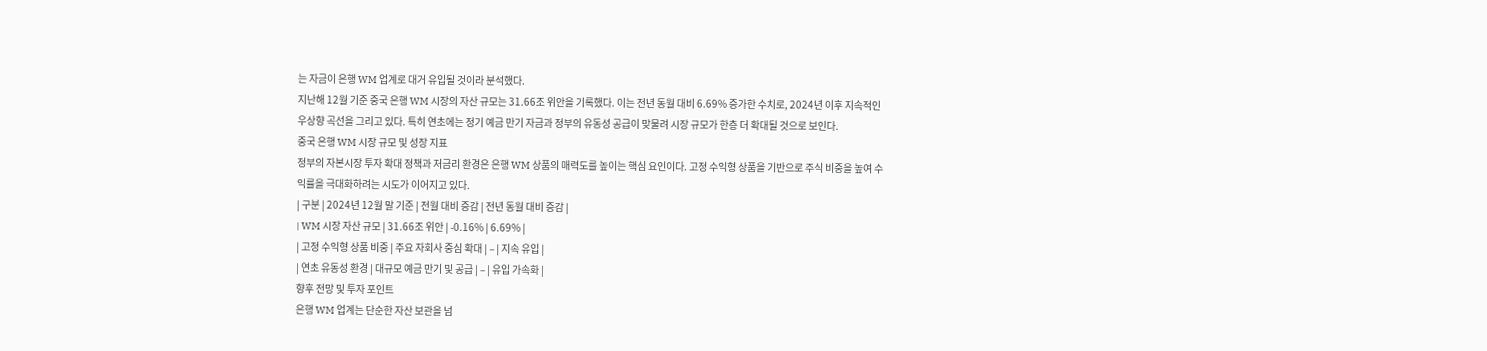는 자금이 은행 WM 업계로 대거 유입될 것이라 분석했다.
지난해 12월 기준 중국 은행 WM 시장의 자산 규모는 31.66조 위안을 기록했다. 이는 전년 동월 대비 6.69% 증가한 수치로, 2024년 이후 지속적인 우상향 곡선을 그리고 있다. 특히 연초에는 정기 예금 만기 자금과 정부의 유동성 공급이 맞물려 시장 규모가 한층 더 확대될 것으로 보인다.
중국 은행 WM 시장 규모 및 성장 지표
정부의 자본시장 투자 확대 정책과 저금리 환경은 은행 WM 상품의 매력도를 높이는 핵심 요인이다. 고정 수익형 상품을 기반으로 주식 비중을 높여 수익률을 극대화하려는 시도가 이어지고 있다.
| 구분 | 2024년 12월 말 기준 | 전월 대비 증감 | 전년 동월 대비 증감 |
| WM 시장 자산 규모 | 31.66조 위안 | -0.16% | 6.69% |
| 고정 수익형 상품 비중 | 주요 자회사 중심 확대 | – | 지속 유입 |
| 연초 유동성 환경 | 대규모 예금 만기 및 공급 | – | 유입 가속화 |
향후 전망 및 투자 포인트
은행 WM 업계는 단순한 자산 보관을 넘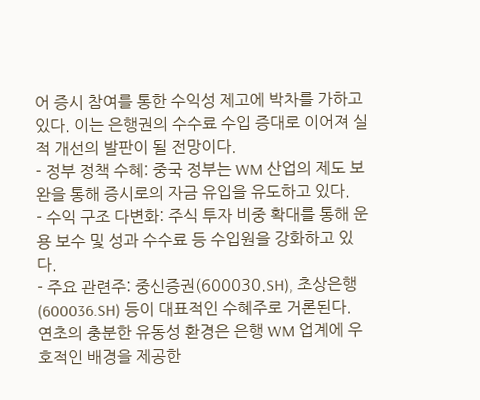어 증시 참여를 통한 수익성 제고에 박차를 가하고 있다. 이는 은행권의 수수료 수입 증대로 이어져 실적 개선의 발판이 될 전망이다.
- 정부 정책 수혜: 중국 정부는 WM 산업의 제도 보완을 통해 증시로의 자금 유입을 유도하고 있다.
- 수익 구조 다변화: 주식 투자 비중 확대를 통해 운용 보수 및 성과 수수료 등 수입원을 강화하고 있다.
- 주요 관련주: 중신증권(600030.SH), 초상은행(600036.SH) 등이 대표적인 수혜주로 거론된다.
연초의 충분한 유동성 환경은 은행 WM 업계에 우호적인 배경을 제공한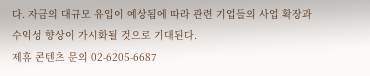다. 자금의 대규모 유입이 예상됨에 따라 관련 기업들의 사업 확장과 수익성 향상이 가시화될 것으로 기대된다.
제휴 콘텐츠 문의 02-6205-6687